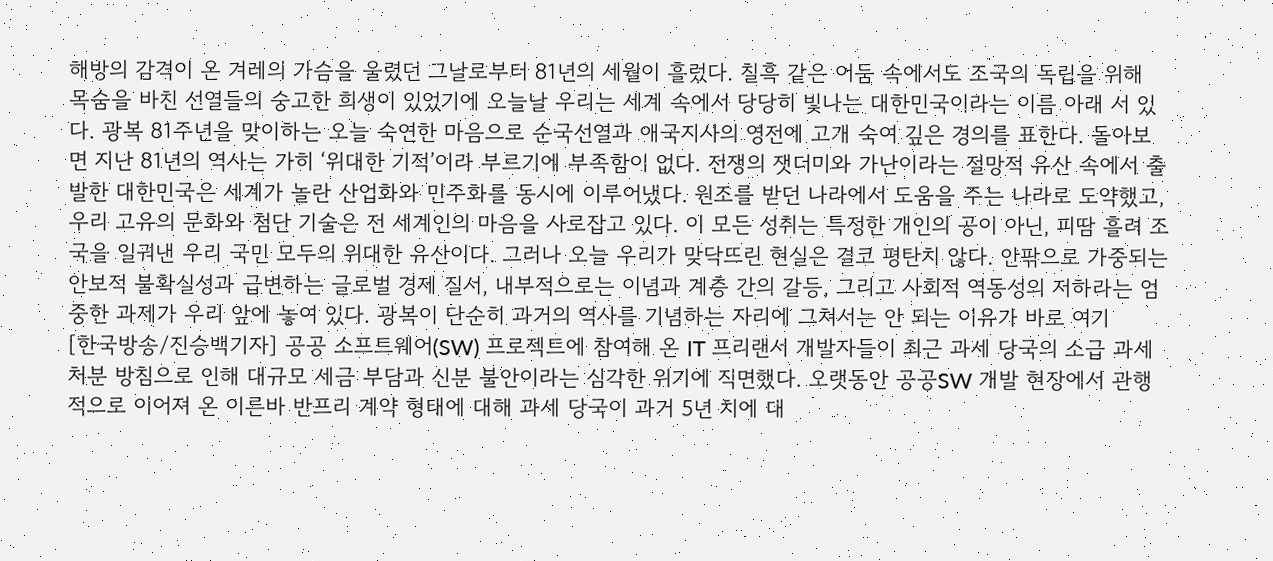해방의 감격이 온 겨레의 가슴을 울렸던 그날로부터 81년의 세월이 흘렀다. 칠흑 같은 어둠 속에서도 조국의 독립을 위해 목숨을 바친 선열들의 숭고한 희생이 있었기에 오늘날 우리는 세계 속에서 당당히 빛나는 대한민국이라는 이름 아래 서 있다. 광복 81주년을 맞이하는 오늘 숙연한 마음으로 순국선열과 애국지사의 영전에 고개 숙여 깊은 경의를 표한다. 돌아보면 지난 81년의 역사는 가히 ‘위대한 기적’이라 부르기에 부족함이 없다. 전쟁의 잿더미와 가난이라는 절망적 유산 속에서 출발한 대한민국은 세계가 놀란 산업화와 민주화를 동시에 이루어냈다. 원조를 받던 나라에서 도움을 주는 나라로 도약했고, 우리 고유의 문화와 첨단 기술은 전 세계인의 마음을 사로잡고 있다. 이 모든 성취는 특정한 개인의 공이 아닌, 피땀 흘려 조국을 일궈낸 우리 국민 모두의 위대한 유산이다. 그러나 오늘 우리가 맞닥뜨린 현실은 결코 평탄치 않다. 안팎으로 가중되는 안보적 불확실성과 급변하는 글로벌 경제 질서, 내부적으로는 이념과 계층 간의 갈등, 그리고 사회적 역동성의 저하라는 엄중한 과제가 우리 앞에 놓여 있다. 광복이 단순히 과거의 역사를 기념하는 자리에 그쳐서는 안 되는 이유가 바로 여기
[한국방송/진승백기자] 공공 소프트웨어(SW) 프로젝트에 참여해 온 IT 프리랜서 개발자들이 최근 과세 당국의 소급 과세 처분 방침으로 인해 대규모 세금 부담과 신분 불안이라는 심각한 위기에 직면했다. 오랫동안 공공SW 개발 현장에서 관행적으로 이어져 온 이른바 반프리 계약 형태에 대해 과세 당국이 과거 5년 치에 대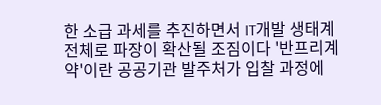한 소급 과세를 추진하면서 IT개발 생태계 전체로 파장이 확산될 조짐이다 '반프리계약'이란 공공기관 발주처가 입찰 과정에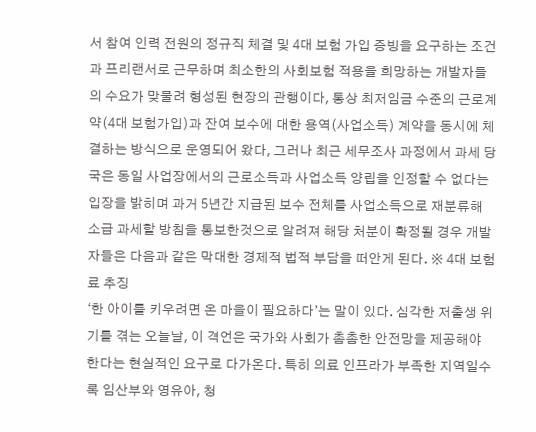서 참여 인력 전원의 정규직 체결 및 4대 보험 가입 증빙을 요구하는 조건과 프리랜서로 근무하며 최소한의 사회보험 적용을 희망하는 개발자들의 수요가 맞물려 형성된 현장의 관행이다, 통상 최저임금 수준의 근로계약(4대 보험가입)과 잔여 보수에 대한 용역(사업소득) 계약을 동시에 체결하는 방식으로 운영되어 왔다, 그러나 최근 세무조사 과정에서 과세 당국은 동일 사업장에서의 근로소득과 사업소득 양립을 인정할 수 없다는 입장을 밝히며 과거 5년간 지급된 보수 전체를 사업소득으로 재분류해 소급 과세할 방침을 통보한것으로 알려져 해당 처분이 확정될 경우 개발자들은 다음과 같은 막대한 경제적 법적 부담을 떠안게 된다. ※ 4대 보험료 추징
‘한 아이를 키우려면 온 마을이 필요하다’는 말이 있다. 심각한 저출생 위기를 겪는 오늘날, 이 격언은 국가와 사회가 촘촘한 안전망을 제공해야 한다는 현실적인 요구로 다가온다. 특히 의료 인프라가 부족한 지역일수록 임산부와 영유아, 청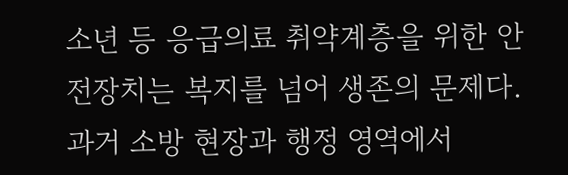소년 등 응급의료 취약계층을 위한 안전장치는 복지를 넘어 생존의 문제다. 과거 소방 현장과 행정 영역에서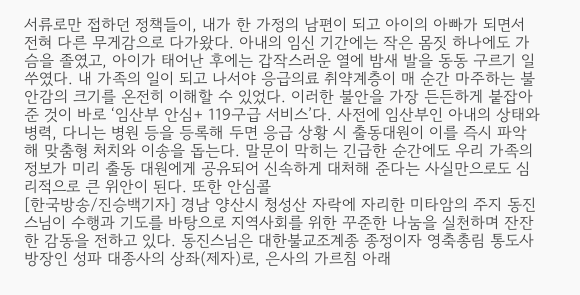서류로만 접하던 정책들이, 내가 한 가정의 남편이 되고 아이의 아빠가 되면서 전혀 다른 무게감으로 다가왔다. 아내의 임신 기간에는 작은 몸짓 하나에도 가슴을 졸였고, 아이가 태어난 후에는 갑작스러운 열에 밤새 발을 동동 구르기 일쑤였다. 내 가족의 일이 되고 나서야 응급의료 취약계층이 매 순간 마주하는 불안감의 크기를 온전히 이해할 수 있었다. 이러한 불안을 가장 든든하게 붙잡아 준 것이 바로 ‘임산부 안심+ 119구급 서비스’다. 사전에 임산부인 아내의 상태와 병력, 다니는 병원 등을 등록해 두면 응급 상황 시 출동대원이 이를 즉시 파악해 맞춤형 처치와 이송을 돕는다. 말문이 막히는 긴급한 순간에도 우리 가족의 정보가 미리 출동 대원에게 공유되어 신속하게 대처해 준다는 사실만으로도 심리적으로 큰 위안이 된다. 또한 안심콜
[한국방송/진승백기자] 경남 양산시 청성산 자락에 자리한 미타암의 주지 동진스님이 수행과 기도를 바탕으로 지역사회를 위한 꾸준한 나눔을 실천하며 잔잔한 감동을 전하고 있다. 동진스님은 대한불교조계종 종정이자 영축총림 통도사 방장인 성파 대종사의 상좌(제자)로, 은사의 가르침 아래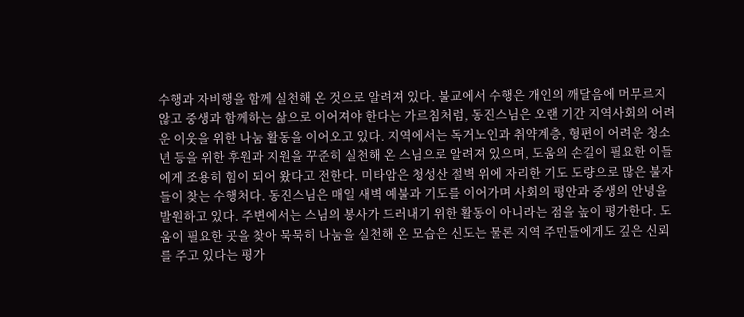수행과 자비행을 함께 실천해 온 것으로 알려져 있다. 불교에서 수행은 개인의 깨달음에 머무르지 않고 중생과 함께하는 삶으로 이어져야 한다는 가르침처럼, 동진스님은 오랜 기간 지역사회의 어려운 이웃을 위한 나눔 활동을 이어오고 있다. 지역에서는 독거노인과 취약계층, 형편이 어려운 청소년 등을 위한 후원과 지원을 꾸준히 실천해 온 스님으로 알려져 있으며, 도움의 손길이 필요한 이들에게 조용히 힘이 되어 왔다고 전한다. 미타암은 청성산 절벽 위에 자리한 기도 도량으로 많은 불자들이 찾는 수행처다. 동진스님은 매일 새벽 예불과 기도를 이어가며 사회의 평안과 중생의 안녕을 발원하고 있다. 주변에서는 스님의 봉사가 드러내기 위한 활동이 아니라는 점을 높이 평가한다. 도움이 필요한 곳을 찾아 묵묵히 나눔을 실천해 온 모습은 신도는 물론 지역 주민들에게도 깊은 신뢰를 주고 있다는 평가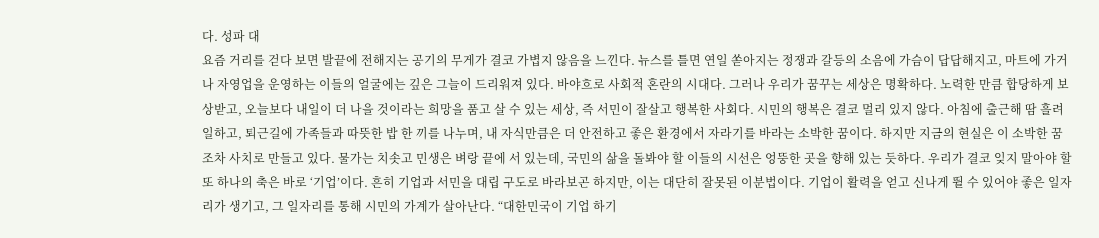다. 성파 대
요즘 거리를 걷다 보면 발끝에 전해지는 공기의 무게가 결코 가볍지 않음을 느낀다. 뉴스를 틀면 연일 쏟아지는 정쟁과 갈등의 소음에 가슴이 답답해지고, 마트에 가거나 자영업을 운영하는 이들의 얼굴에는 깊은 그늘이 드리워져 있다. 바야흐로 사회적 혼란의 시대다. 그러나 우리가 꿈꾸는 세상은 명확하다. 노력한 만큼 합당하게 보상받고, 오늘보다 내일이 더 나을 것이라는 희망을 품고 살 수 있는 세상, 즉 서민이 잘살고 행복한 사회다. 시민의 행복은 결코 멀리 있지 않다. 아침에 출근해 땀 흘려 일하고, 퇴근길에 가족들과 따뜻한 밥 한 끼를 나누며, 내 자식만큼은 더 안전하고 좋은 환경에서 자라기를 바라는 소박한 꿈이다. 하지만 지금의 현실은 이 소박한 꿈조차 사치로 만들고 있다. 물가는 치솟고 민생은 벼랑 끝에 서 있는데, 국민의 삶을 돌봐야 할 이들의 시선은 엉뚱한 곳을 향해 있는 듯하다. 우리가 결코 잊지 말아야 할 또 하나의 축은 바로 ‘기업’이다. 흔히 기업과 서민을 대립 구도로 바라보곤 하지만, 이는 대단히 잘못된 이분법이다. 기업이 활력을 얻고 신나게 뛸 수 있어야 좋은 일자리가 생기고, 그 일자리를 통해 시민의 가계가 살아난다. “대한민국이 기업 하기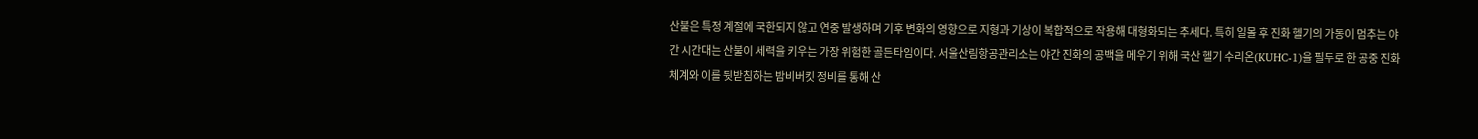산불은 특정 계절에 국한되지 않고 연중 발생하며 기후 변화의 영향으로 지형과 기상이 복합적으로 작용해 대형화되는 추세다. 특히 일몰 후 진화 헬기의 가동이 멈추는 야간 시간대는 산불이 세력을 키우는 가장 위험한 골든타임이다. 서울산림항공관리소는 야간 진화의 공백을 메우기 위해 국산 헬기 수리온(KUHC-1)을 필두로 한 공중 진화 체계와 이를 뒷받침하는 밤비버킷 정비를 통해 산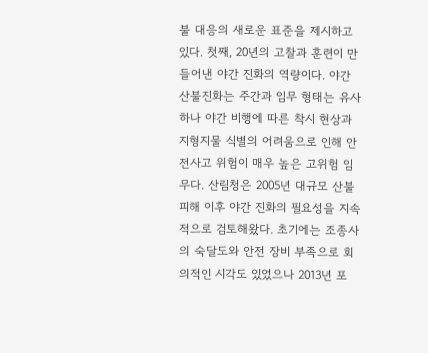불 대응의 새로운 표준을 제시하고 있다. 첫째, 20년의 고찰과 훈련이 만들어낸 야간 진화의 역량이다. 야간 산불진화는 주간과 임무 형태는 유사하나 야간 비행에 따른 착시 현상과 지형지물 식별의 어려움으로 인해 안전사고 위험이 매우 높은 고위험 임무다. 산림청은 2005년 대규모 산불 피해 이후 야간 진화의 필요성을 지속적으로 검토해왔다. 초기에는 조종사의 숙달도와 안전 장비 부족으로 회의적인 시각도 있었으나 2013년 포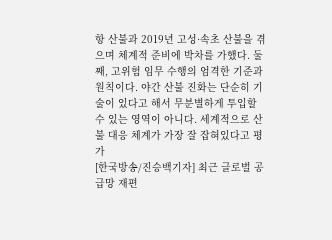항 산불과 2019년 고성·속초 산불을 겪으며 체계적 준비에 박차를 가했다. 둘째, 고위험 임무 수행의 엄격한 기준과 원칙이다. 야간 산불 진화는 단순히 기술이 있다고 해서 무분별하게 투입할 수 있는 영역이 아니다. 세계적으로 산불 대응 체계가 가장 잘 잡혀있다고 평가
[한국방송/진승백기자] 최근 글로벌 공급망 재편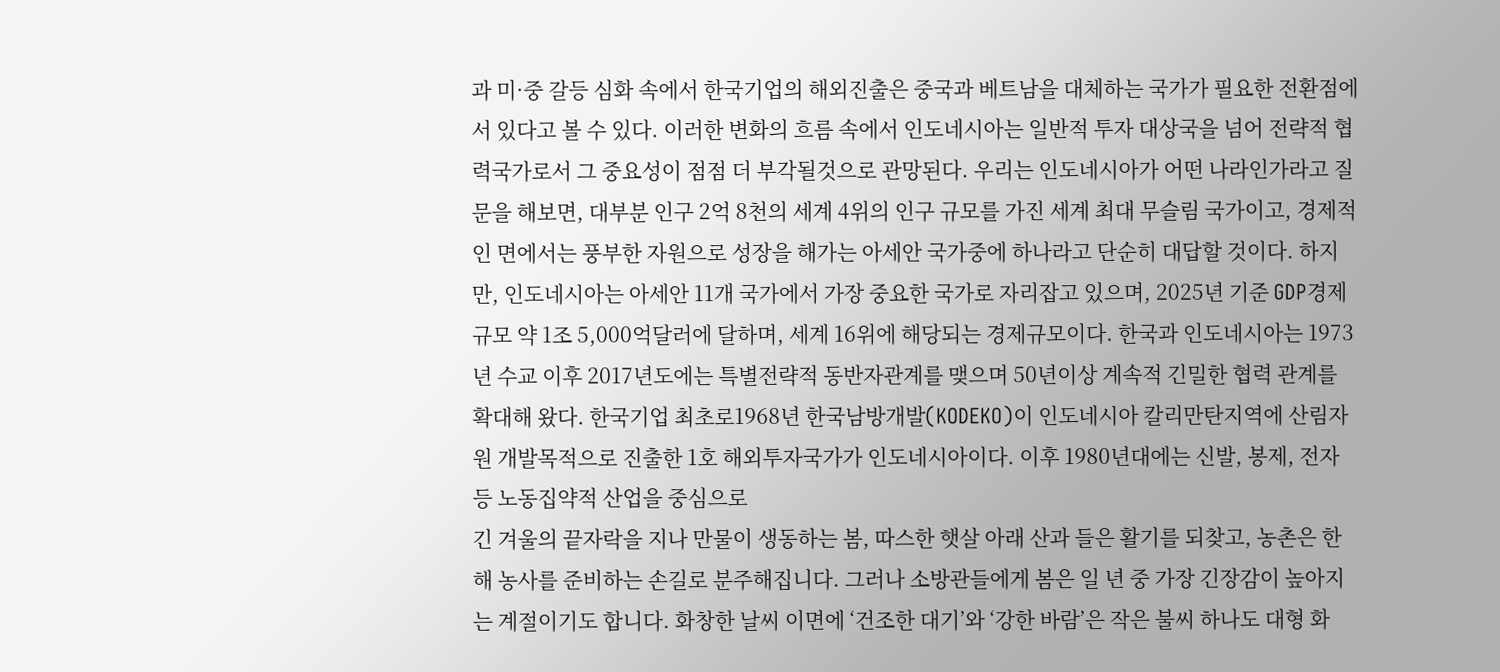과 미·중 갈등 심화 속에서 한국기업의 해외진출은 중국과 베트남을 대체하는 국가가 필요한 전환점에 서 있다고 볼 수 있다. 이러한 변화의 흐름 속에서 인도네시아는 일반적 투자 대상국을 넘어 전략적 협력국가로서 그 중요성이 점점 더 부각될것으로 관망된다. 우리는 인도네시아가 어떤 나라인가라고 질문을 해보면, 대부분 인구 2억 8천의 세계 4위의 인구 규모를 가진 세계 최대 무슬림 국가이고, 경제적인 면에서는 풍부한 자원으로 성장을 해가는 아세안 국가중에 하나라고 단순히 대답할 것이다. 하지만, 인도네시아는 아세안 11개 국가에서 가장 중요한 국가로 자리잡고 있으며, 2025년 기준 GDP경제규모 약 1조 5,000억달러에 달하며, 세계 16위에 해당되는 경제규모이다. 한국과 인도네시아는 1973년 수교 이후 2017년도에는 특별전략적 동반자관계를 맺으며 50년이상 계속적 긴밀한 협력 관계를 확대해 왔다. 한국기업 최초로1968년 한국남방개발(KODEKO)이 인도네시아 칼리만탄지역에 산림자원 개발목적으로 진출한 1호 해외투자국가가 인도네시아이다. 이후 1980년대에는 신발, 봉제, 전자 등 노동집약적 산업을 중심으로
긴 겨울의 끝자락을 지나 만물이 생동하는 봄, 따스한 햇살 아래 산과 들은 활기를 되찾고, 농촌은 한 해 농사를 준비하는 손길로 분주해집니다. 그러나 소방관들에게 봄은 일 년 중 가장 긴장감이 높아지는 계절이기도 합니다. 화창한 날씨 이면에 ‘건조한 대기’와 ‘강한 바람’은 작은 불씨 하나도 대형 화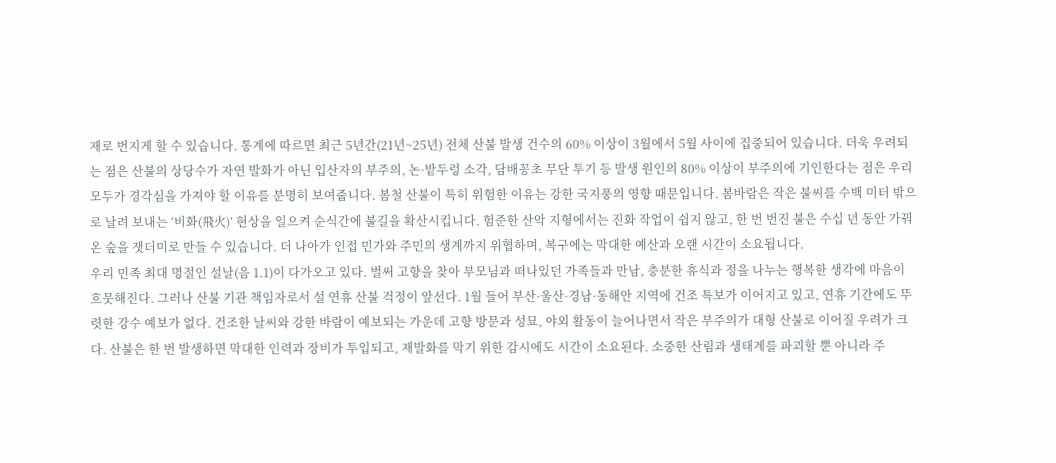재로 번지게 할 수 있습니다. 통계에 따르면 최근 5년간(21년~25년) 전체 산불 발생 건수의 60% 이상이 3월에서 5월 사이에 집중되어 있습니다. 더욱 우려되는 점은 산불의 상당수가 자연 발화가 아닌 입산자의 부주의, 논·밭두렁 소각, 담배꽁초 무단 투기 등 발생 원인의 80% 이상이 부주의에 기인한다는 점은 우리 모두가 경각심을 가져야 할 이유를 분명히 보여줍니다. 봄철 산불이 특히 위험한 이유는 강한 국지풍의 영향 때문입니다. 봄바람은 작은 불씨를 수백 미터 밖으로 날려 보내는 ‘비화(飛火)’ 현상을 일으켜 순식간에 불길을 확산시킵니다. 험준한 산악 지형에서는 진화 작업이 쉽지 않고, 한 번 번진 불은 수십 년 동안 가꿔온 숲을 잿더미로 만들 수 있습니다. 더 나아가 인접 민가와 주민의 생계까지 위협하며, 복구에는 막대한 예산과 오랜 시간이 소요됩니다.
우리 민족 최대 명절인 설날(음 1.1)이 다가오고 있다. 벌써 고향을 찾아 부모님과 떠나있던 가족들과 만남, 충분한 휴식과 정을 나누는 행복한 생각에 마음이 흐뭇해진다. 그러나 산불 기관 책임자로서 설 연휴 산불 걱정이 앞선다. 1월 들어 부산·울산·경남·동해안 지역에 건조 특보가 이어지고 있고, 연휴 기간에도 뚜렷한 강수 예보가 없다. 건조한 날씨와 강한 바람이 예보되는 가운데 고향 방문과 성묘, 야외 활동이 늘어나면서 작은 부주의가 대형 산불로 이어질 우려가 크다. 산불은 한 번 발생하면 막대한 인력과 장비가 투입되고, 재발화를 막기 위한 감시에도 시간이 소요된다. 소중한 산림과 생태계를 파괴할 뿐 아니라 주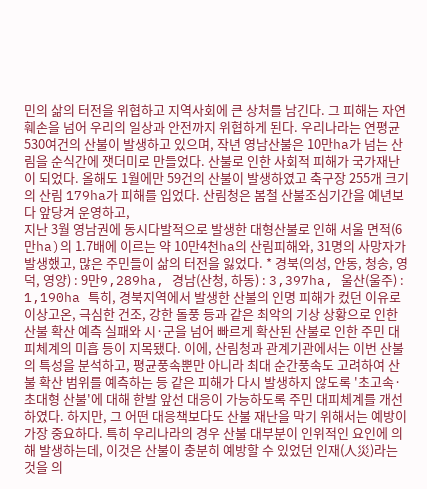민의 삶의 터전을 위협하고 지역사회에 큰 상처를 남긴다. 그 피해는 자연 훼손을 넘어 우리의 일상과 안전까지 위협하게 된다. 우리나라는 연평균 530여건의 산불이 발생하고 있으며, 작년 영남산불은 10만ha가 넘는 산림을 순식간에 잿더미로 만들었다. 산불로 인한 사회적 피해가 국가재난이 되었다. 올해도 1월에만 59건의 산불이 발생하였고 축구장 255개 크기의 산림 179ha가 피해를 입었다. 산림청은 봄철 산불조심기간을 예년보다 앞당겨 운영하고,
지난 3월 영남권에 동시다발적으로 발생한 대형산불로 인해 서울 면적(6만ha)의 1.7배에 이르는 약 10만4천ha의 산림피해와, 31명의 사망자가 발생했고, 많은 주민들이 삶의 터전을 잃었다. * 경북(의성, 안동, 청송, 영덕, 영양) : 9만9,289ha, 경남(산청, 하동) : 3,397ha, 울산(울주) : 1,190ha 특히, 경북지역에서 발생한 산불의 인명 피해가 컸던 이유로 이상고온, 극심한 건조, 강한 돌풍 등과 같은 최악의 기상 상황으로 인한 산불 확산 예측 실패와 시·군을 넘어 빠르게 확산된 산불로 인한 주민 대피체계의 미흡 등이 지목됐다. 이에, 산림청과 관계기관에서는 이번 산불의 특성을 분석하고, 평균풍속뿐만 아니라 최대 순간풍속도 고려하여 산불 확산 범위를 예측하는 등 같은 피해가 다시 발생하지 않도록 '초고속·초대형 산불'에 대해 한발 앞선 대응이 가능하도록 주민 대피체계를 개선하였다. 하지만, 그 어떤 대응책보다도 산불 재난을 막기 위해서는 예방이 가장 중요하다. 특히 우리나라의 경우 산불 대부분이 인위적인 요인에 의해 발생하는데, 이것은 산불이 충분히 예방할 수 있었던 인재(人災)라는 것을 의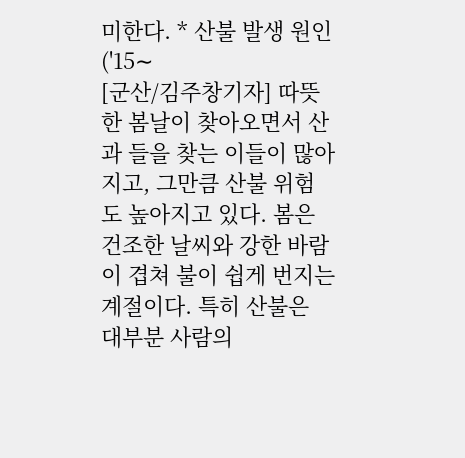미한다. * 산불 발생 원인('15∼
[군산/김주창기자] 따뜻한 봄날이 찾아오면서 산과 들을 찾는 이들이 많아지고, 그만큼 산불 위험도 높아지고 있다. 봄은 건조한 날씨와 강한 바람이 겹쳐 불이 쉽게 번지는 계절이다. 특히 산불은 대부분 사람의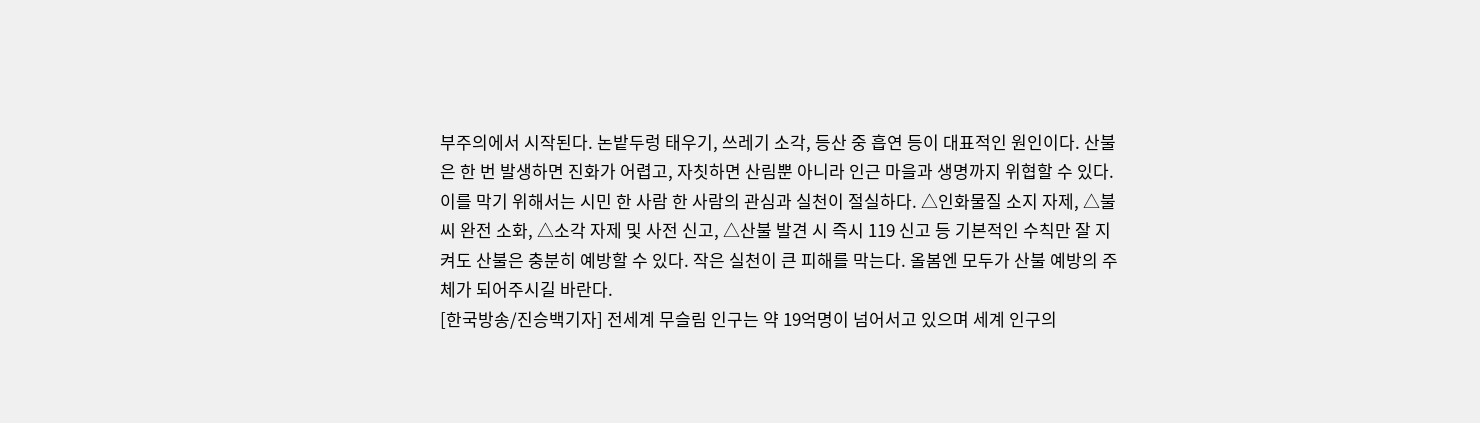부주의에서 시작된다. 논밭두렁 태우기, 쓰레기 소각, 등산 중 흡연 등이 대표적인 원인이다. 산불은 한 번 발생하면 진화가 어렵고, 자칫하면 산림뿐 아니라 인근 마을과 생명까지 위협할 수 있다. 이를 막기 위해서는 시민 한 사람 한 사람의 관심과 실천이 절실하다. △인화물질 소지 자제, △불씨 완전 소화, △소각 자제 및 사전 신고, △산불 발견 시 즉시 119 신고 등 기본적인 수칙만 잘 지켜도 산불은 충분히 예방할 수 있다. 작은 실천이 큰 피해를 막는다. 올봄엔 모두가 산불 예방의 주체가 되어주시길 바란다.
[한국방송/진승백기자] 전세계 무슬림 인구는 약 19억명이 넘어서고 있으며 세계 인구의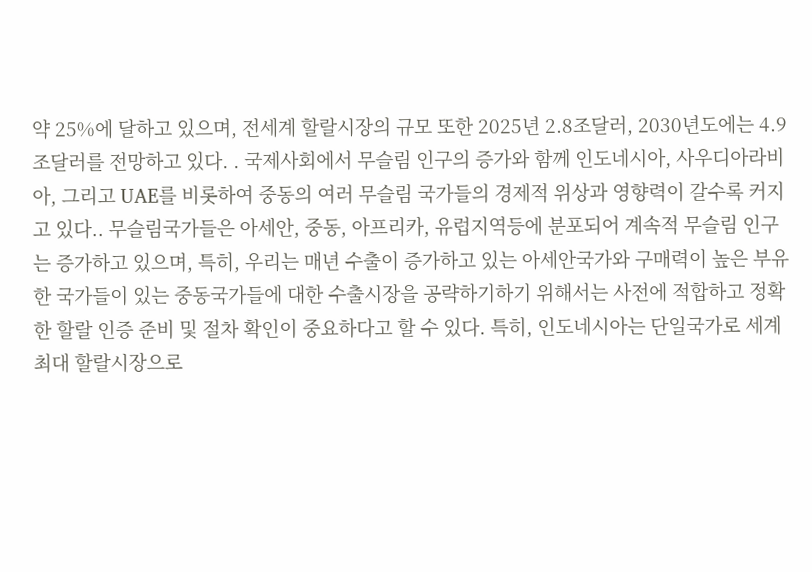약 25%에 달하고 있으며, 전세계 할랄시장의 규모 또한 2025년 2.8조달러, 2030년도에는 4.9조달러를 전망하고 있다. . 국제사회에서 무슬림 인구의 증가와 함께 인도네시아, 사우디아라비아, 그리고 UAE를 비롯하여 중동의 여러 무슬림 국가들의 경제적 위상과 영향력이 갈수록 커지고 있다.. 무슬림국가들은 아세안, 중동, 아프리카, 유럽지역등에 분포되어 계속적 무슬림 인구는 증가하고 있으며, 특히, 우리는 매년 수출이 증가하고 있는 아세안국가와 구매력이 높은 부유한 국가들이 있는 중동국가들에 대한 수출시장을 공략하기하기 위해서는 사전에 적합하고 정확한 할랄 인증 준비 및 절차 확인이 중요하다고 할 수 있다. 특히, 인도네시아는 단일국가로 세계최대 할랄시장으로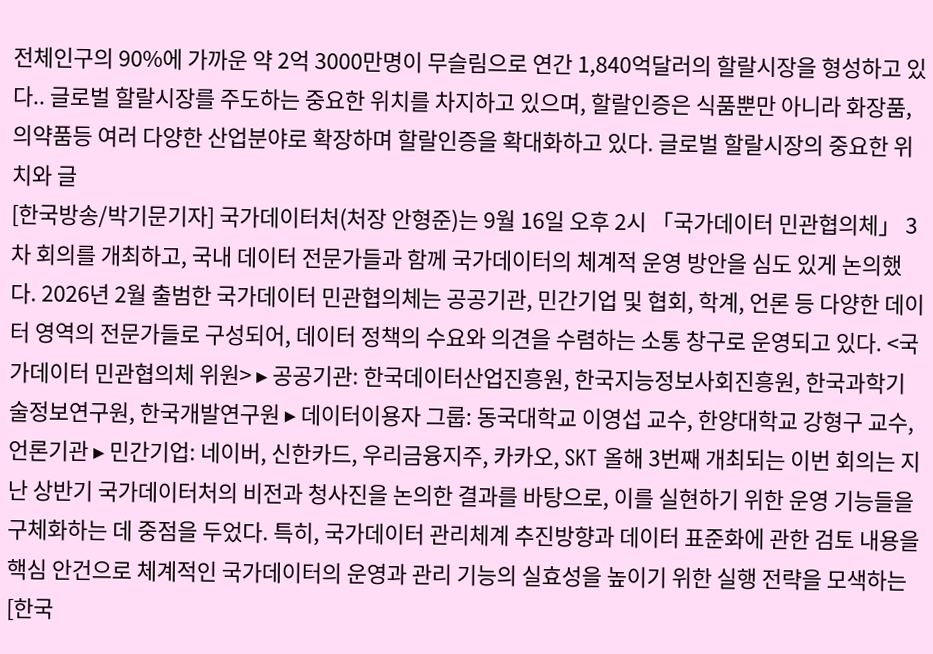전체인구의 90%에 가까운 약 2억 3000만명이 무슬림으로 연간 1,840억달러의 할랄시장을 형성하고 있다.. 글로벌 할랄시장를 주도하는 중요한 위치를 차지하고 있으며, 할랄인증은 식품뿐만 아니라 화장품, 의약품등 여러 다양한 산업분야로 확장하며 할랄인증을 확대화하고 있다. 글로벌 할랄시장의 중요한 위치와 글
[한국방송/박기문기자] 국가데이터처(처장 안형준)는 9월 16일 오후 2시 「국가데이터 민관협의체」 3차 회의를 개최하고, 국내 데이터 전문가들과 함께 국가데이터의 체계적 운영 방안을 심도 있게 논의했다. 2026년 2월 출범한 국가데이터 민관협의체는 공공기관, 민간기업 및 협회, 학계, 언론 등 다양한 데이터 영역의 전문가들로 구성되어, 데이터 정책의 수요와 의견을 수렴하는 소통 창구로 운영되고 있다. <국가데이터 민관협의체 위원> ▸ 공공기관: 한국데이터산업진흥원, 한국지능정보사회진흥원, 한국과학기술정보연구원, 한국개발연구원 ▸ 데이터이용자 그룹: 동국대학교 이영섭 교수, 한양대학교 강형구 교수, 언론기관 ▸ 민간기업: 네이버, 신한카드, 우리금융지주, 카카오, SKT 올해 3번째 개최되는 이번 회의는 지난 상반기 국가데이터처의 비전과 청사진을 논의한 결과를 바탕으로, 이를 실현하기 위한 운영 기능들을 구체화하는 데 중점을 두었다. 특히, 국가데이터 관리체계 추진방향과 데이터 표준화에 관한 검토 내용을 핵심 안건으로 체계적인 국가데이터의 운영과 관리 기능의 실효성을 높이기 위한 실행 전략을 모색하는
[한국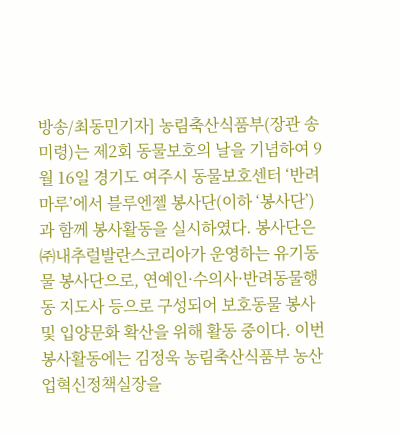방송/최동민기자] 농림축산식품부(장관 송미령)는 제2회 동물보호의 날을 기념하여 9월 16일 경기도 여주시 동물보호센터 ‘반려마루’에서 블루엔젤 봉사단(이하 ‘봉사단’)과 함께 봉사활동을 실시하였다. 봉사단은 ㈜내추럴발란스코리아가 운영하는 유기동물 봉사단으로, 연예인·수의사·반려동물행동 지도사 등으로 구성되어 보호동물 봉사 및 입양문화 확산을 위해 활동 중이다. 이번 봉사활동에는 김정욱 농림축산식품부 농산업혁신정책실장을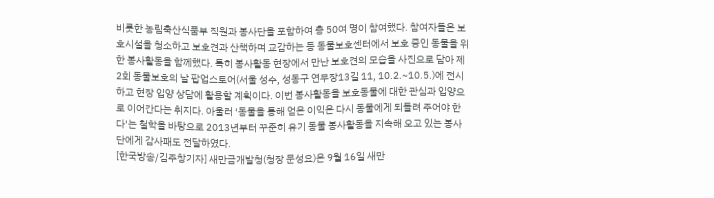비롯한 농림축산식품부 직원과 봉사단을 포함하여 총 50여 명이 참여했다. 참여자들은 보호시설을 청소하고 보호견과 산책하며 교감하는 등 동물보호센터에서 보호 중인 동물을 위한 봉사활동을 함께했다. 특히 봉사활동 현장에서 만난 보호견의 모습을 사진으로 담아 제2회 동물보호의 날 팝업스토어(서울 성수, 성동구 연무장13길 11, 10.2.~10.5.)에 전시하고 현장 입양 상담에 활용할 계획이다. 이번 봉사활동을 보호동물에 대한 관심과 입양으로 이어간다는 취지다. 아울러 ‘동물을 통해 얻은 이익은 다시 동물에게 되돌려 주어야 한다’는 철학을 바탕으로 2013년부터 꾸준히 유기 동물 봉사활동을 지속해 오고 있는 봉사단에게 감사패도 전달하였다.
[한국방송/김주창기자] 새만금개발청(청장 문성요)은 9월 16일 새만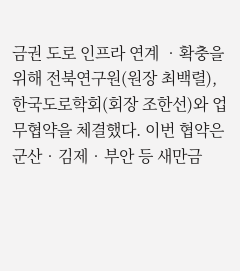금권 도로 인프라 연계 ‧확충을 위해 전북연구원(원장 최백렬), 한국도로학회(회장 조한선)와 업무협약을 체결했다. 이번 협약은 군산‧김제‧부안 등 새만금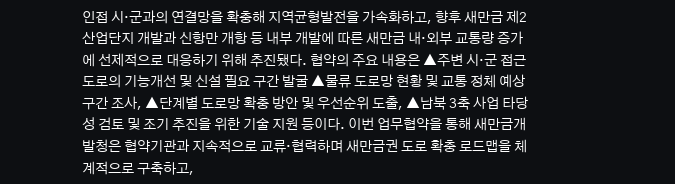인접 시·군과의 연결망을 확충해 지역균형발전을 가속화하고, 향후 새만금 제2산업단지 개발과 신항만 개항 등 내부 개발에 따른 새만금 내·외부 교통량 증가에 선제적으로 대응하기 위해 추진됐다. 협약의 주요 내용은 ▲주변 시·군 접근도로의 기능개선 및 신설 필요 구간 발굴 ▲물류 도로망 현황 및 교통 정체 예상 구간 조사, ▲단계별 도로망 확충 방안 및 우선순위 도출, ▲남북 3축 사업 타당성 검토 및 조기 추진을 위한 기술 지원 등이다. 이번 업무협약을 통해 새만금개발청은 협약기관과 지속적으로 교류‧협력하며 새만금권 도로 확충 로드맵을 체계적으로 구축하고,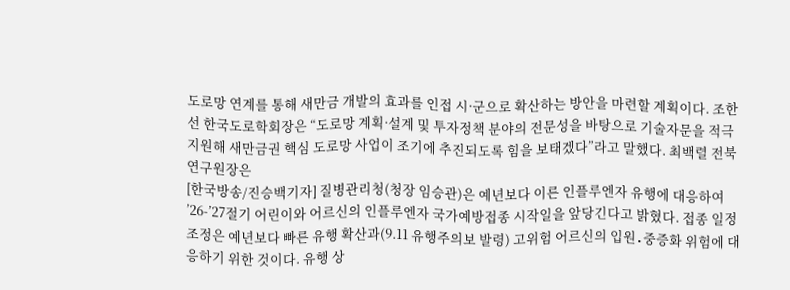도로망 연계를 통해 새만금 개발의 효과를 인접 시·군으로 확산하는 방안을 마련할 계획이다. 조한선 한국도로학회장은 “도로망 계획·설계 및 투자정책 분야의 전문성을 바탕으로 기술자문을 적극 지원해 새만금권 핵심 도로망 사업이 조기에 추진되도록 힘을 보태겠다”라고 말했다. 최백렬 전북연구원장은
[한국방송/진승백기자] 질병관리청(청장 임승관)은 예년보다 이른 인플루엔자 유행에 대응하여 ’26-’27절기 어린이와 어르신의 인플루엔자 국가예방접종 시작일을 앞당긴다고 밝혔다. 접종 일정 조정은 예년보다 빠른 유행 확산과(9.11 유행주의보 발령) 고위험 어르신의 입원․중증화 위험에 대응하기 위한 것이다. 유행 상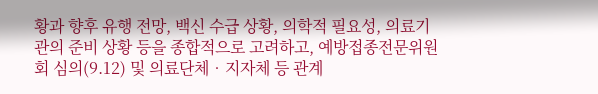황과 향후 유행 전망, 백신 수급 상황, 의학적 필요성, 의료기관의 준비 상황 등을 종합적으로 고려하고, 예방접종전문위원회 심의(9.12) 및 의료단체‧지자체 등 관계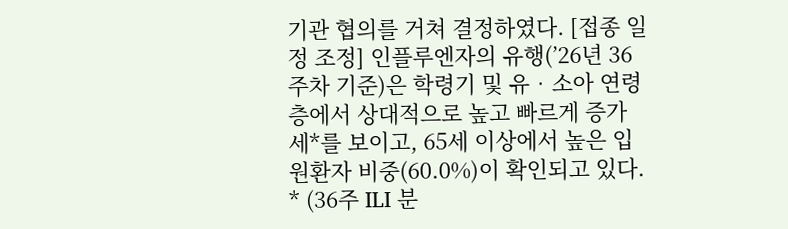기관 협의를 거쳐 결정하였다. [접종 일정 조정] 인플루엔자의 유행(’26년 36주차 기준)은 학령기 및 유‧소아 연령층에서 상대적으로 높고 빠르게 증가세*를 보이고, 65세 이상에서 높은 입원환자 비중(60.0%)이 확인되고 있다. * (36주 ILI 분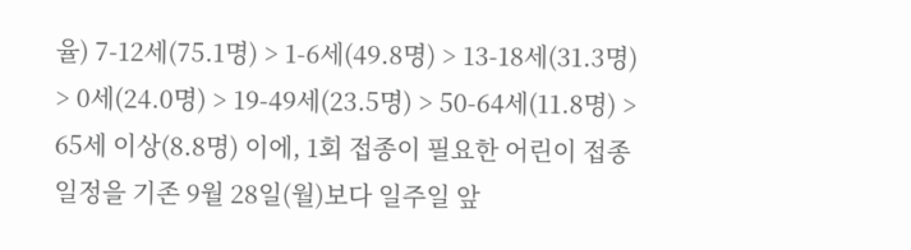율) 7-12세(75.1명) > 1-6세(49.8명) > 13-18세(31.3명) > 0세(24.0명) > 19-49세(23.5명) > 50-64세(11.8명) > 65세 이상(8.8명) 이에, 1회 접종이 필요한 어린이 접종 일정을 기존 9월 28일(월)보다 일주일 앞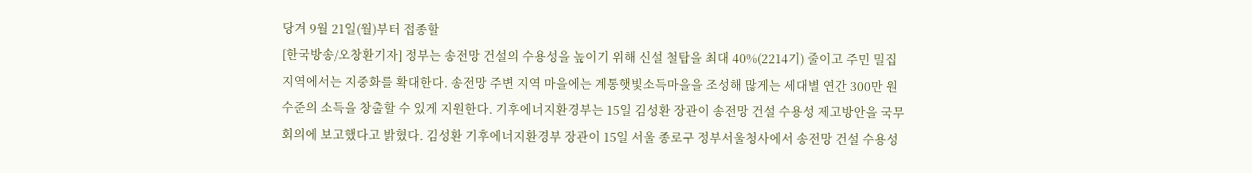당겨 9월 21일(월)부터 접종할
[한국방송/오창환기자] 정부는 송전망 건설의 수용성을 높이기 위해 신설 철탑을 최대 40%(2214기) 줄이고 주민 밀집지역에서는 지중화를 확대한다. 송전망 주변 지역 마을에는 계통햇빛소득마을을 조성해 많게는 세대별 연간 300만 원 수준의 소득을 창출할 수 있게 지원한다. 기후에너지환경부는 15일 김성환 장관이 송전망 건설 수용성 제고방안을 국무회의에 보고했다고 밝혔다. 김성환 기후에너지환경부 장관이 15일 서울 종로구 정부서울청사에서 송전망 건설 수용성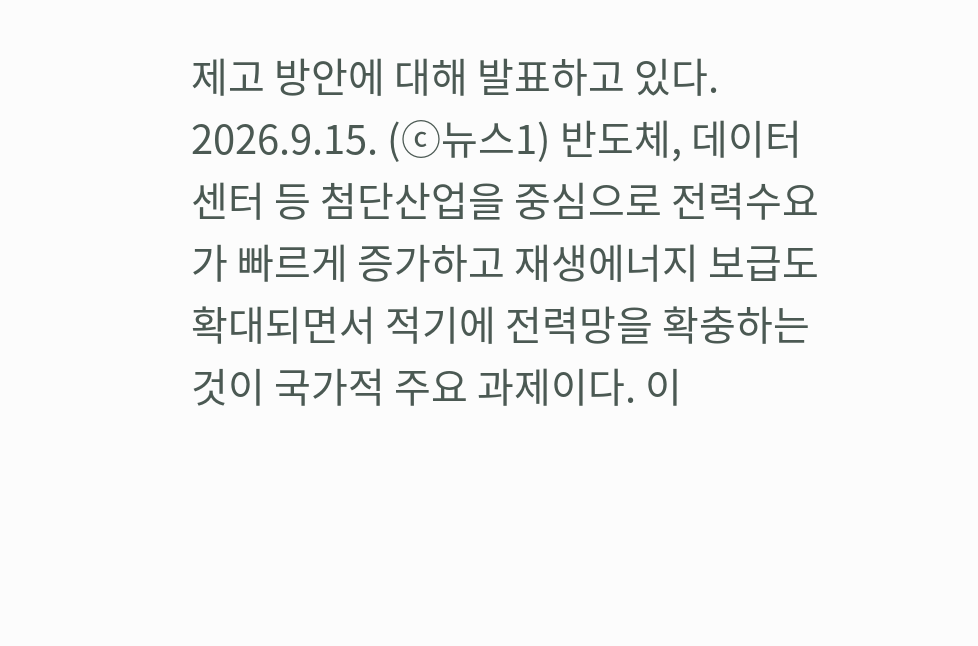제고 방안에 대해 발표하고 있다. 2026.9.15. (ⓒ뉴스1) 반도체, 데이터센터 등 첨단산업을 중심으로 전력수요가 빠르게 증가하고 재생에너지 보급도 확대되면서 적기에 전력망을 확충하는 것이 국가적 주요 과제이다. 이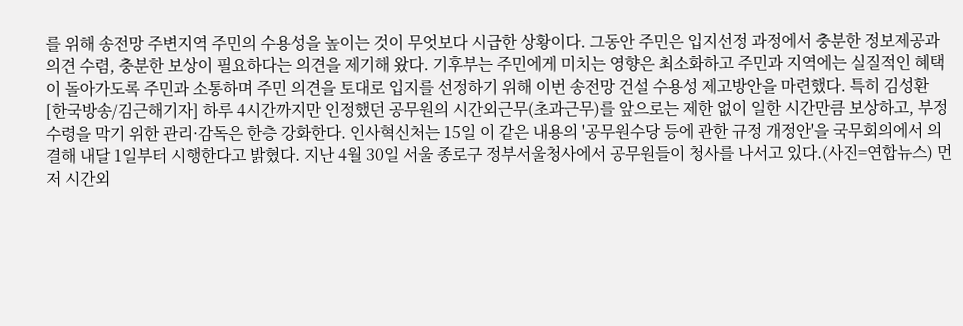를 위해 송전망 주변지역 주민의 수용성을 높이는 것이 무엇보다 시급한 상황이다. 그동안 주민은 입지선정 과정에서 충분한 정보제공과 의견 수렴, 충분한 보상이 필요하다는 의견을 제기해 왔다. 기후부는 주민에게 미치는 영향은 최소화하고 주민과 지역에는 실질적인 혜택이 돌아가도록 주민과 소통하며 주민 의견을 토대로 입지를 선정하기 위해 이번 송전망 건설 수용성 제고방안을 마련했다. 특히 김성환
[한국방송/김근해기자] 하루 4시간까지만 인정했던 공무원의 시간외근무(초과근무)를 앞으로는 제한 없이 일한 시간만큼 보상하고, 부정 수령을 막기 위한 관리·감독은 한층 강화한다. 인사혁신처는 15일 이 같은 내용의 '공무원수당 등에 관한 규정 개정안'을 국무회의에서 의결해 내달 1일부터 시행한다고 밝혔다. 지난 4월 30일 서울 종로구 정부서울청사에서 공무원들이 청사를 나서고 있다.(사진=연합뉴스) 먼저 시간외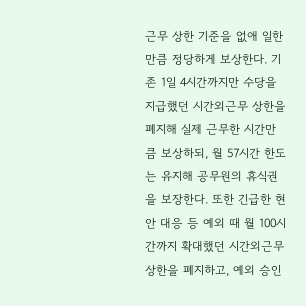근무 상한 기준을 없애 일한 만큼 정당하게 보상한다. 기존 1일 4시간까지만 수당을 지급했던 시간외근무 상한을 폐지해 실제 근무한 시간만큼 보상하되, 월 57시간 한도는 유지해 공무원의 휴식권을 보장한다. 또한 긴급한 현안 대응 등 예외 때 월 100시간까지 확대했던 시간외근무 상한을 폐지하고, 예외 승인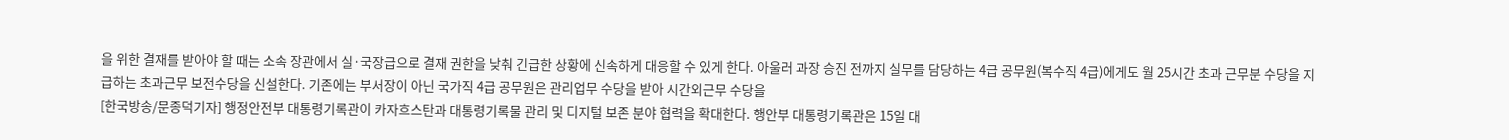을 위한 결재를 받아야 할 때는 소속 장관에서 실·국장급으로 결재 권한을 낮춰 긴급한 상황에 신속하게 대응할 수 있게 한다. 아울러 과장 승진 전까지 실무를 담당하는 4급 공무원(복수직 4급)에게도 월 25시간 초과 근무분 수당을 지급하는 초과근무 보전수당을 신설한다. 기존에는 부서장이 아닌 국가직 4급 공무원은 관리업무 수당을 받아 시간외근무 수당을
[한국방송/문종덕기자] 행정안전부 대통령기록관이 카자흐스탄과 대통령기록물 관리 및 디지털 보존 분야 협력을 확대한다. 행안부 대통령기록관은 15일 대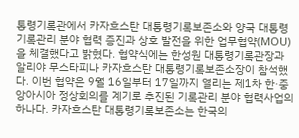통령기록관에서 카자흐스탄 대통령기록보존소와 양국 대통령기록관리 분야 협력 증진과 상호 발전을 위한 업무협약(MOU)을 체결했다고 밝혔다. 협약식에는 한성원 대통령기록관장과 알리야 무스타피나 카자흐스탄 대통령기록보존소장이 참석했다. 이번 협약은 9월 16일부터 17일까지 열리는 제1차 한·중앙아시아 정상회의를 계기로 추진된 기록관리 분야 협력사업의 하나다. 카자흐스탄 대통령기록보존소는 한국의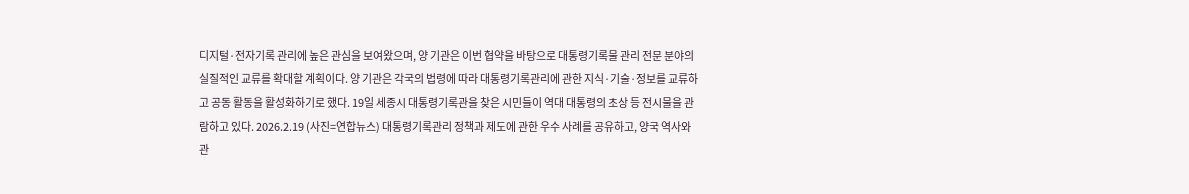디지털·전자기록 관리에 높은 관심을 보여왔으며, 양 기관은 이번 협약을 바탕으로 대통령기록물 관리 전문 분야의 실질적인 교류를 확대할 계획이다. 양 기관은 각국의 법령에 따라 대통령기록관리에 관한 지식·기술·정보를 교류하고 공동 활동을 활성화하기로 했다. 19일 세종시 대통령기록관을 찾은 시민들이 역대 대통령의 초상 등 전시물을 관람하고 있다. 2026.2.19 (사진=연합뉴스) 대통령기록관리 정책과 제도에 관한 우수 사례를 공유하고, 양국 역사와 관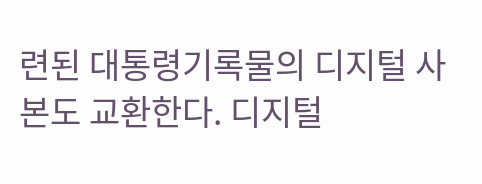련된 대통령기록물의 디지털 사본도 교환한다. 디지털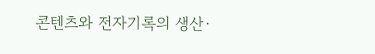콘텐츠와 전자기록의 생산·